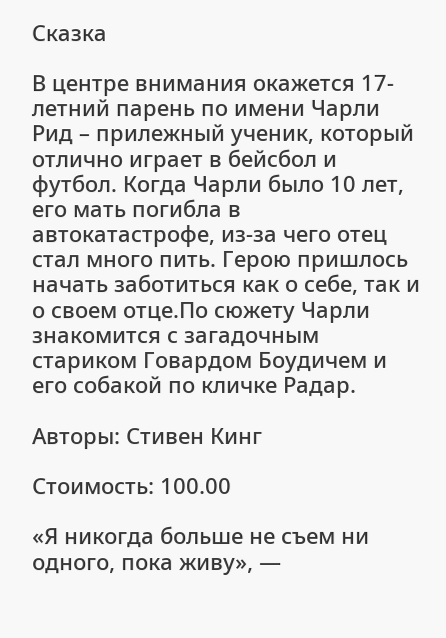Сказка

В центре внимания окажется 17-летний парень по имени Чарли Рид – прилежный ученик, который отлично играет в бейсбол и футбол. Когда Чарли было 10 лет, его мать погибла в автокатастрофе, из-за чего отец стал много пить. Герою пришлось начать заботиться как о себе, так и о своем отце.По сюжету Чарли знакомится с загадочным стариком Говардом Боудичем и его собакой по кличке Радар.

Авторы: Стивен Кинг

Стоимость: 100.00

«Я никогда больше не съем ни одного, пока живу», —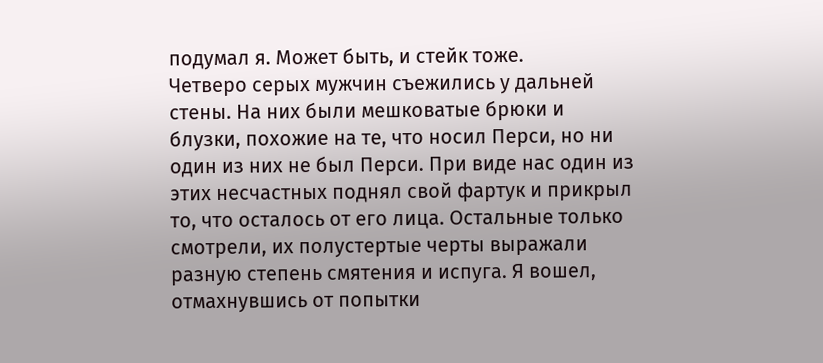подумал я. Может быть, и стейк тоже.
Четверо серых мужчин съежились у дальней стены. На них были мешковатые брюки и блузки, похожие на те, что носил Перси, но ни один из них не был Перси. При виде нас один из этих несчастных поднял свой фартук и прикрыл то, что осталось от его лица. Остальные только смотрели, их полустертые черты выражали разную степень смятения и испуга. Я вошел, отмахнувшись от попытки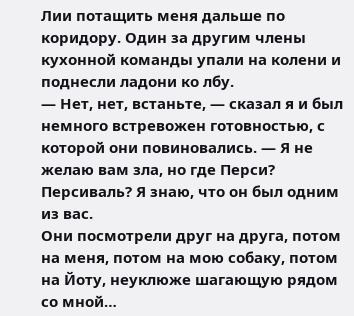Лии потащить меня дальше по коридору. Один за другим члены кухонной команды упали на колени и поднесли ладони ко лбу.
— Нет, нет, встаньте, — сказал я и был немного встревожен готовностью, с которой они повиновались. — Я не желаю вам зла, но где Перси? Персиваль? Я знаю, что он был одним из вас.
Они посмотрели друг на друга, потом на меня, потом на мою собаку, потом на Йоту, неуклюже шагающую рядом со мной…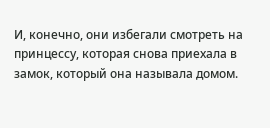И, конечно, они избегали смотреть на принцессу, которая снова приехала в замок, который она называла домом.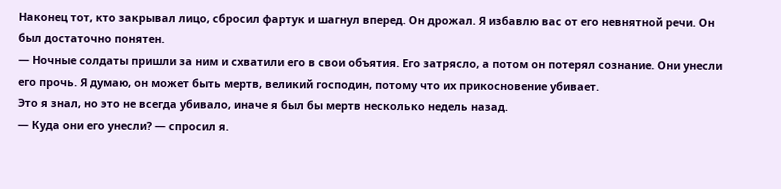Наконец тот, кто закрывал лицо, сбросил фартук и шагнул вперед. Он дрожал. Я избавлю вас от его невнятной речи. Он был достаточно понятен.
— Ночные солдаты пришли за ним и схватили его в свои объятия. Его затрясло, а потом он потерял сознание. Они унесли его прочь. Я думаю, он может быть мертв, великий господин, потому что их прикосновение убивает.
Это я знал, но это не всегда убивало, иначе я был бы мертв несколько недель назад.
— Куда они его унесли? — спросил я.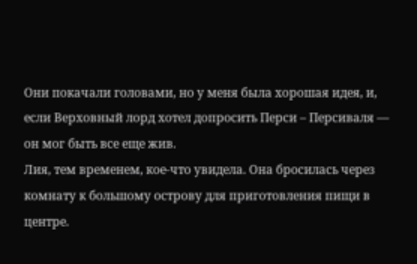Они покачали головами, но у меня была хорошая идея, и, если Верховный лорд хотел допросить Перси – Персиваля — он мог быть все еще жив.
Лия, тем временем, кое-что увидела. Она бросилась через комнату к большому острову для приготовления пищи в центре.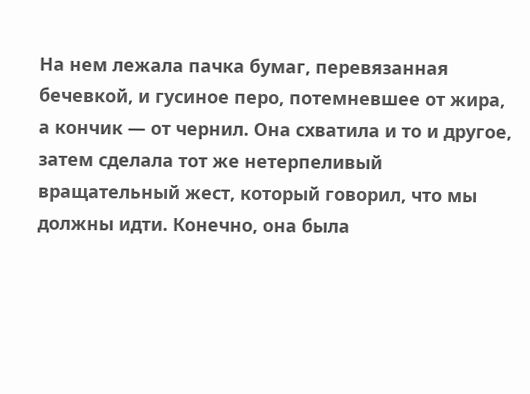На нем лежала пачка бумаг, перевязанная бечевкой, и гусиное перо, потемневшее от жира, а кончик — от чернил. Она схватила и то и другое, затем сделала тот же нетерпеливый вращательный жест, который говорил, что мы должны идти. Конечно, она была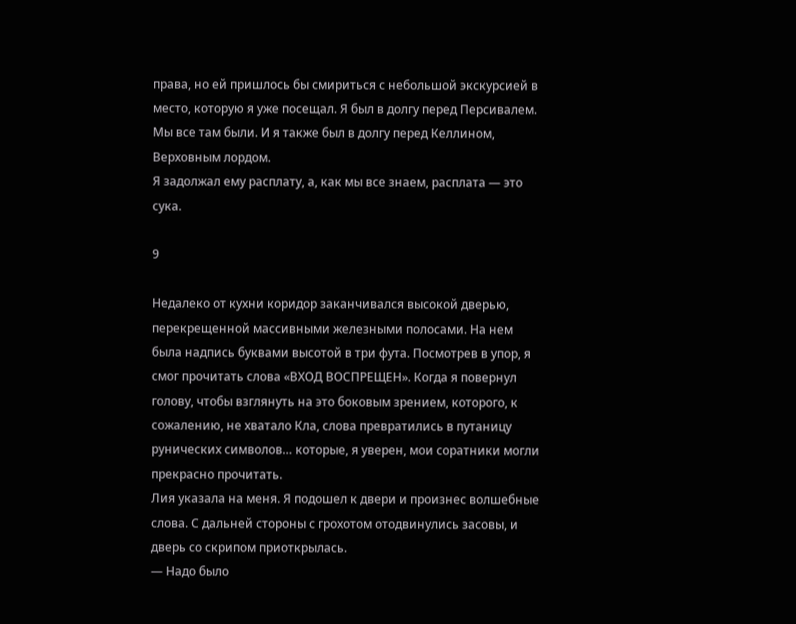права, но ей пришлось бы смириться с небольшой экскурсией в место, которую я уже посещал. Я был в долгу перед Персивалем. Мы все там были. И я также был в долгу перед Келлином, Верховным лордом.
Я задолжал ему расплату, а, как мы все знаем, расплата — это сука.

9

Недалеко от кухни коридор заканчивался высокой дверью, перекрещенной массивными железными полосами. На нем была надпись буквами высотой в три фута. Посмотрев в упор, я смог прочитать слова «ВХОД ВОСПРЕЩЕН». Когда я повернул голову, чтобы взглянуть на это боковым зрением, которого, к сожалению, не хватало Кла, слова превратились в путаницу рунических символов… которые, я уверен, мои соратники могли прекрасно прочитать.
Лия указала на меня. Я подошел к двери и произнес волшебные слова. С дальней стороны с грохотом отодвинулись засовы, и дверь со скрипом приоткрылась.
— Надо было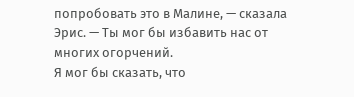попробовать это в Малине, — сказала Эрис. — Ты мог бы избавить нас от многих огорчений.
Я мог бы сказать, что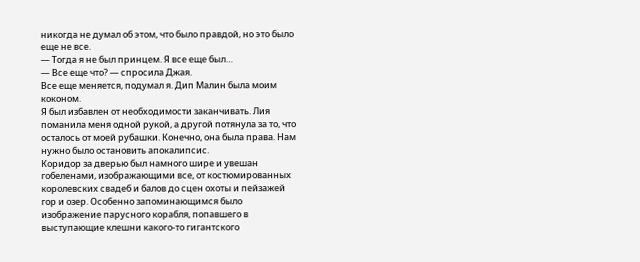никогда не думал об этом, что было правдой, но это было еще не все.
— Тогда я не был принцем. Я все еще был…
— Все еще что? — спросила Джая.
Все еще меняется, подумал я. Дип Малин была моим коконом.
Я был избавлен от необходимости заканчивать. Лия поманила меня одной рукой, а другой потянула за то, что осталось от моей рубашки. Конечно, она была права. Нам нужно было остановить апокалипсис.
Коридор за дверью был намного шире и увешан гобеленами, изображающими все, от костюмированных королевских свадеб и балов до сцен охоты и пейзажей гор и озер. Особенно запоминающимся было изображение парусного корабля, попавшего в выступающие клешни какого-то гигантского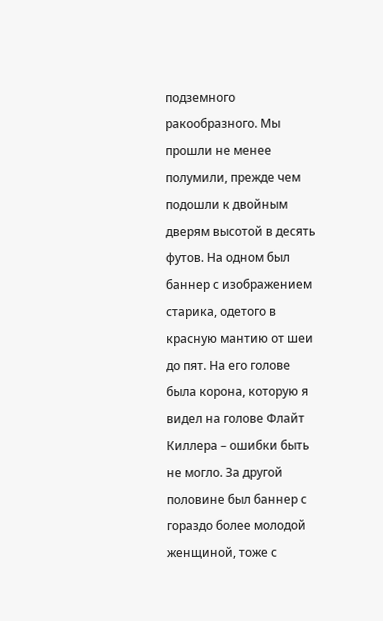подземного ракообразного. Мы прошли не менее полумили, прежде чем подошли к двойным дверям высотой в десять футов. На одном был баннер с изображением старика, одетого в красную мантию от шеи до пят. На его голове была корона, которую я видел на голове Флайт Киллера – ошибки быть не могло. За другой половине был баннер с гораздо более молодой женщиной, тоже с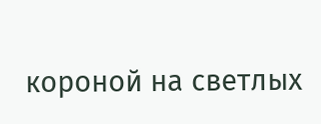короной на светлых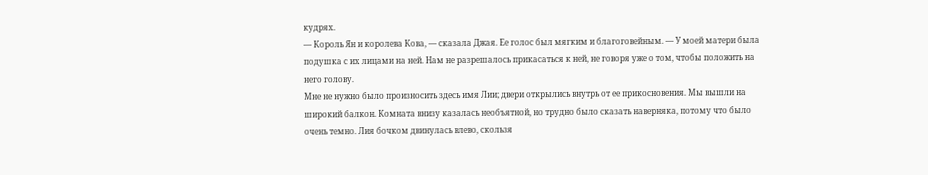кудрях.
— Король Ян и королева Кова, — сказала Джая. Ее голос был мягким и благоговейным. — У моей матери была подушка с их лицами на ней. Нам не разрешалось прикасаться к ней, не говоря уже о том, чтобы положить на него голову.
Мне не нужно было произносить здесь имя Лии; двери открылись внутрь от ее прикосновения. Мы вышли на широкий балкон. Комната внизу казалась необъятной, но трудно было сказать наверняка, потому что было очень темно. Лия бочком двинулась влево, скользя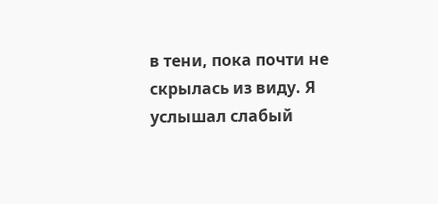в тени, пока почти не скрылась из виду. Я услышал слабый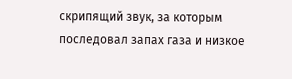скрипящий звук, за которым последовал запах газа и низкое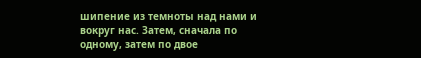шипение из темноты над нами и вокруг нас. Затем, сначала по одному, затем по двое